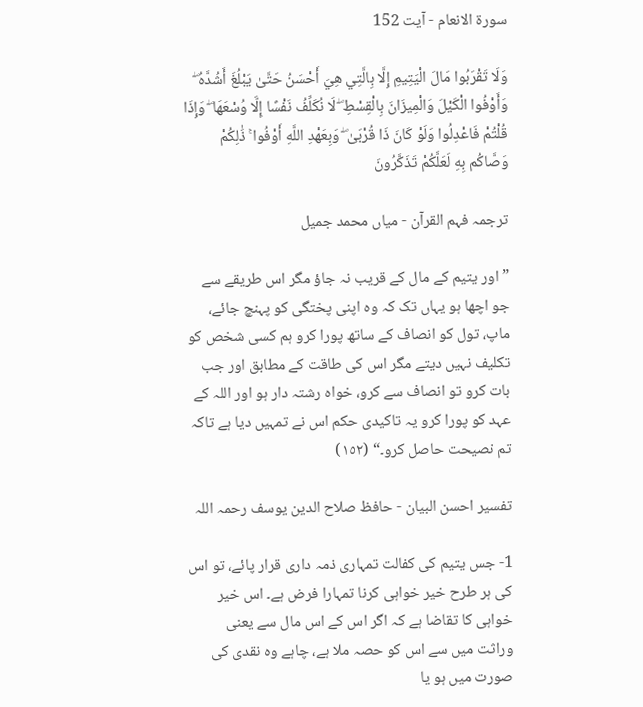سورة الانعام - آیت 152

وَلَا تَقْرَبُوا مَالَ الْيَتِيمِ إِلَّا بِالَّتِي هِيَ أَحْسَنُ حَتَّىٰ يَبْلُغَ أَشُدَّهُ ۖ وَأَوْفُوا الْكَيْلَ وَالْمِيزَانَ بِالْقِسْطِ ۖ لَا نُكَلِّفُ نَفْسًا إِلَّا وُسْعَهَا ۖ وَإِذَا قُلْتُمْ فَاعْدِلُوا وَلَوْ كَانَ ذَا قُرْبَىٰ ۖ وَبِعَهْدِ اللَّهِ أَوْفُوا ۚ ذَٰلِكُمْ وَصَّاكُم بِهِ لَعَلَّكُمْ تَذَكَّرُونَ

ترجمہ فہم القرآن - میاں محمد جمیل

” اور یتیم کے مال کے قریب نہ جاؤ مگر اس طریقے سے جو اچھا ہو یہاں تک کہ وہ اپنی پختگی کو پہنچ جائے، ماپ، تول کو انصاف کے ساتھ پورا کرو ہم کسی شخص کو تکلیف نہیں دیتے مگر اس کی طاقت کے مطابق اور جب بات کرو تو انصاف سے کرو، خواہ رشتہ دار ہو اور اللہ کے عہد کو پورا کرو یہ تاکیدی حکم اس نے تمہیں دیا ہے تاکہ تم نصیحت حاصل کرو۔“ (١٥٢)

تفسیر احسن البیان - حافظ صلاح الدین یوسف رحمہ اللہ

1- جس یتیم کی کفالت تمہاری ذمہ داری قرار پائے، تو اس کی ہر طرح خیر خواہی کرنا تمہارا فرض ہے۔ اس خیر خواہی کا تقاضا ہے کہ اگر اس کے اس مال سے یعنی وراثت میں سے اس کو حصہ ملا ہے، چاہے وہ نقدی کی صورت میں ہو یا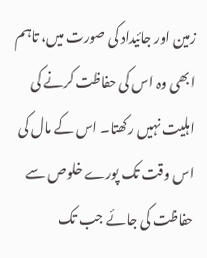زمین اور جائیداد کی صورت میں، تاہم ابھی وہ اس کی حفاظت کرنے کی اہلیت نہیں رکھتا۔ اس کے مال کی اس وقت تک پورے خلوص سے حفاظت کی جائے جب تک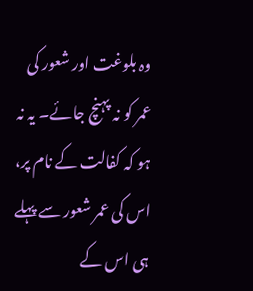وہ بلوغت اور شعور کی عمر کو نہ پہنچ جائے۔ یہ نہ ہو کہ کفالت کے نام پر، اس کی عمر شعور سے پہلے ہی اس کے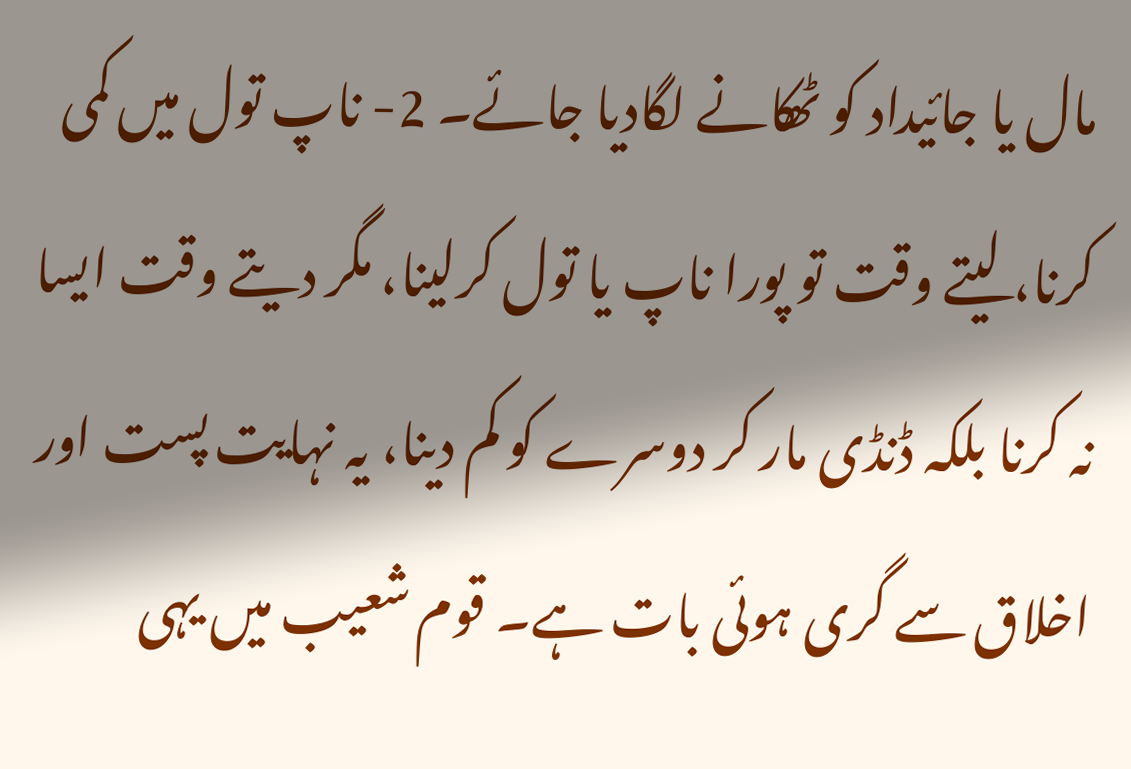مال یا جائیداد کو ٹھکانے لگادیا جائے۔ 2- ناپ تول میں کمی کرنا، لیتے وقت تو پورا ناپ یا تول کرلینا، مگر دیتے وقت ایسا نہ کرنا بلکہ ڈنڈی مار کر دوسرے کو کم دینا، یہ نہایت پست اور اخلاق سے گری ہوئی بات ہے۔ قوم شعیب میں یہی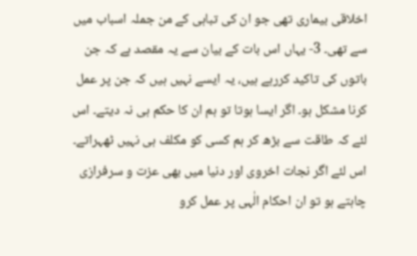اخلاقی بیماری تھی جو ان کی تباہی کے من جملہ اسباب میں سے تھی۔ 3- یہاں اس بات کے بیان سے یہ مقصد ہے کہ جن باتوں کی تاکید کررہے ہیں، یہ ایسے نہیں ہیں کہ جن پر عمل کرنا مشکل ہو۔ اگر ایسا ہوتا تو ہم ان کا حکم ہی نہ دیتے۔ اس لئے کہ طاقت سے بڑھ کر ہم کسی کو مکلف ہی نہیں ٹھہراتے۔ اس لئے اگر نجات اخروی اور دنیا میں بھی عزت و سرفرازی چاہتے ہو تو ان احکام الٰہی پر عمل کرو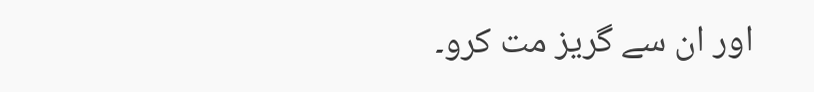اور ان سے گریز مت کرو۔